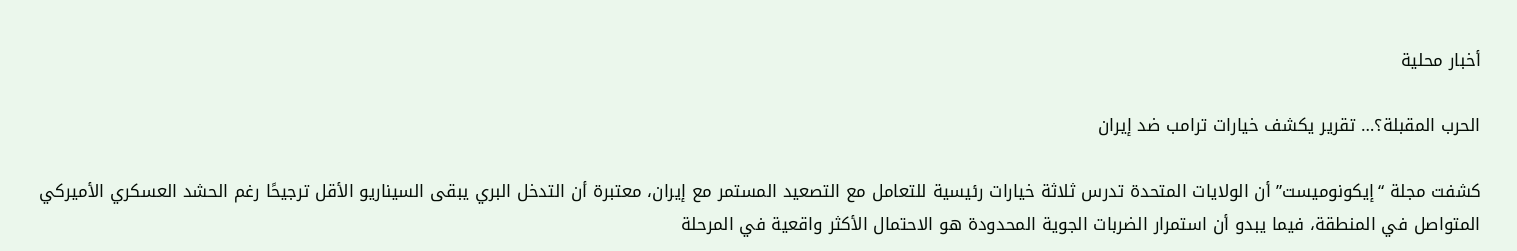أخبار محلية

الحرب المقبلة؟… تقرير يكشف خيارات ترامب ضد إيران

كشفت مجلة “إيكونوميست” أن الولايات المتحدة تدرس ثلاثة خيارات رئيسية للتعامل مع التصعيد المستمر مع إيران، معتبرة أن التدخل البري يبقى السيناريو الأقل ترجيحًا رغم الحشد العسكري الأميركي المتواصل في المنطقة، فيما يبدو أن استمرار الضربات الجوية المحدودة هو الاحتمال الأكثر واقعية في المرحلة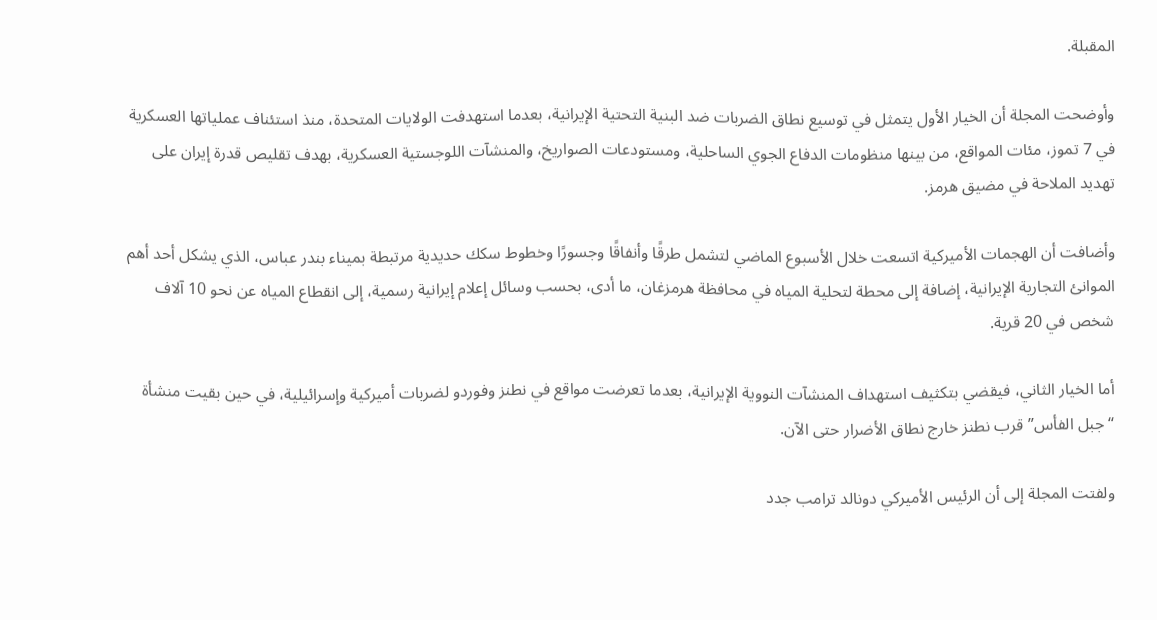المقبلة.

وأوضحت المجلة أن الخيار الأول يتمثل في توسيع نطاق الضربات ضد البنية التحتية الإيرانية، بعدما استهدفت الولايات المتحدة، منذ استئناف عملياتها العسكرية في 7 تموز، مئات المواقع، من بينها منظومات الدفاع الجوي الساحلية، ومستودعات الصواريخ، والمنشآت اللوجستية العسكرية، بهدف تقليص قدرة إيران على تهديد الملاحة في مضيق هرمز.

وأضافت أن الهجمات الأميركية اتسعت خلال الأسبوع الماضي لتشمل طرقًا وأنفاقًا وجسورًا وخطوط سكك حديدية مرتبطة بميناء بندر عباس، الذي يشكل أحد أهم الموانئ التجارية الإيرانية، إضافة إلى محطة لتحلية المياه في محافظة هرمزغان، ما أدى، بحسب وسائل إعلام إيرانية رسمية، إلى انقطاع المياه عن نحو 10 آلاف شخص في 20 قرية.

أما الخيار الثاني، فيقضي بتكثيف استهداف المنشآت النووية الإيرانية، بعدما تعرضت مواقع في نطنز وفوردو لضربات أميركية وإسرائيلية، في حين بقيت منشأة “جبل الفأس” قرب نطنز خارج نطاق الأضرار حتى الآن.

ولفتت المجلة إلى أن الرئيس الأميركي دونالد ترامب جدد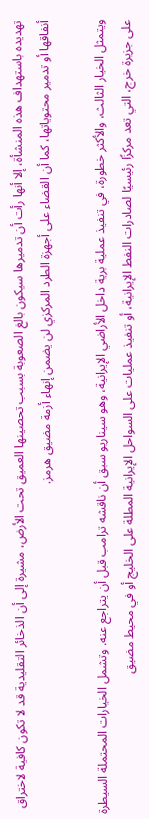تهديده باستهداف هذه المنشأة، إلا أنها رأت أن تدميرها سيكون بالغ الصعوبة بسبب تحصينها العميق تحت الأرض، مشيرة إلى أن الذخائر التقليدية قد لا تكون كافية لاختراق أنفاقها أو تدمير محتوياتها، كما أن القضاء على أجهزة الطرد المركزي لن يضمن إنهاء أزمة مضيق هرمز.

ويتمثل الخيار الثالث، والأكثر خطورة، في تنفيذ عملية برية داخل الأراضي الإيرانية، وهو سيناريو سبق أن ناقشه ترامب قبل أن يتراجع عنه. وتشمل الخيارات المحتملة السيطرة على جزيرة خرج، التي تعد مركزًا رئيسيًا لصادرات النفط الإيرانية، أو تنفيذ عمليات على السواحل الإيرانية المطلة على الخليج أو في محيط مضيق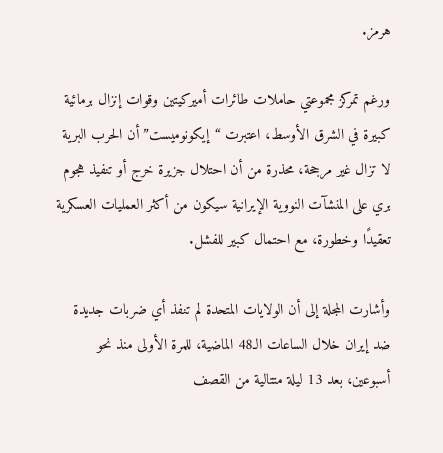هرمز.

ورغم تمركز مجموعتي حاملات طائرات أميركيتين وقوات إنزال برمائية كبيرة في الشرق الأوسط، اعتبرت “إيكونوميست” أن الحرب البرية لا تزال غير مرجحة، محذرة من أن احتلال جزيرة خرج أو تنفيذ هجوم بري على المنشآت النووية الإيرانية سيكون من أكثر العمليات العسكرية تعقيدًا وخطورة، مع احتمال كبير للفشل.

وأشارت المجلة إلى أن الولايات المتحدة لم تنفذ أي ضربات جديدة ضد إيران خلال الساعات الـ48 الماضية، للمرة الأولى منذ نحو أسبوعين، بعد 13 ليلة متتالية من القصف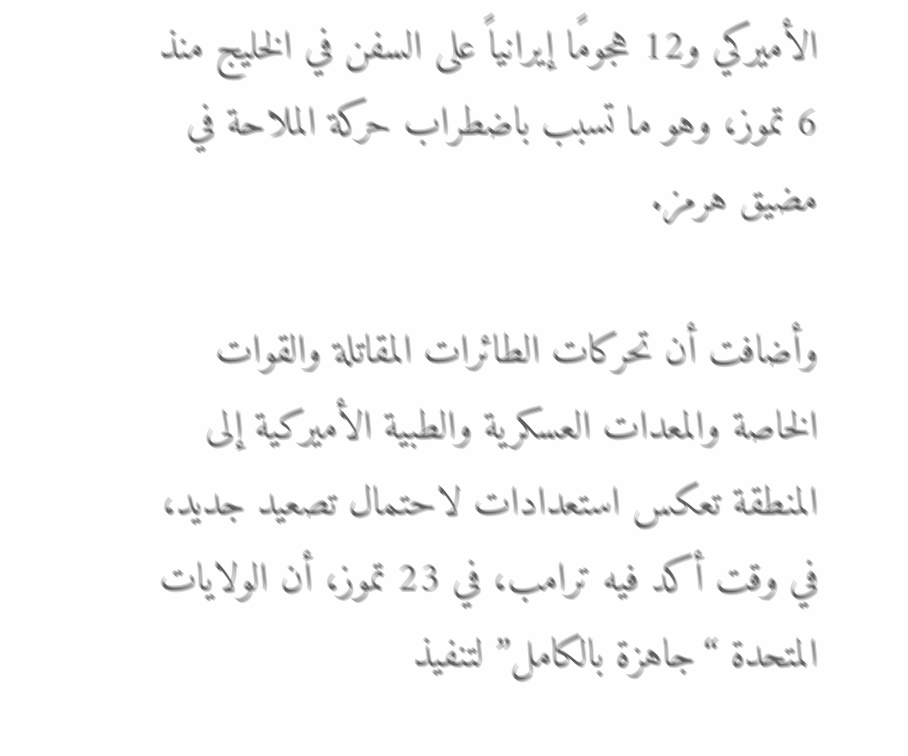الأميركي و12 هجومًا إيرانياً على السفن في الخليج منذ 6 تموز، وهو ما تسبب باضطراب حركة الملاحة في مضيق هرمز.

وأضافت أن تحركات الطائرات المقاتلة والقوات الخاصة والمعدات العسكرية والطبية الأميركية إلى المنطقة تعكس استعدادات لاحتمال تصعيد جديد، في وقت أكد فيه ترامب، في 23 تموز، أن الولايات المتحدة “جاهزة بالكامل” لتنفيذ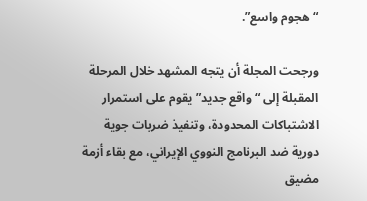“هجوم واسع”.

ورجحت المجلة أن يتجه المشهد خلال المرحلة المقبلة إلى “واقع جديد” يقوم على استمرار الاشتباكات المحدودة، وتنفيذ ضربات جوية دورية ضد البرنامج النووي الإيراني، مع بقاء أزمة مضيق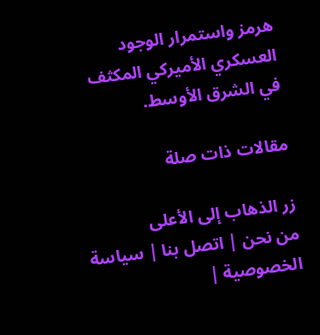هرمز واستمرار الوجود العسكري الأميركي المكثف في الشرق الأوسط.

مقالات ذات صلة

زر الذهاب إلى الأعلى
من نحن | اتصل بنا | سياسة الخصوصية |